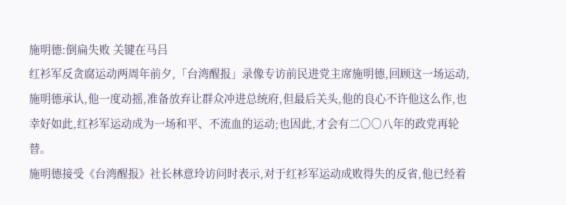施明德:倒扁失败 关键在马吕
红衫军反贪腐运动两周年前夕,「台湾醒报」录像专访前民进党主席施明德,回顾这一场运动,施明德承认,他一度动摇,准备放弃让群众冲进总统府,但最后关头,他的良心不许他这么作,也幸好如此,红衫军运动成为一场和平、不流血的运动;也因此,才会有二○○八年的政党再轮替。
施明德接受《台湾醒报》社长林意玲访问时表示,对于红衫军运动成败得失的反省,他已经着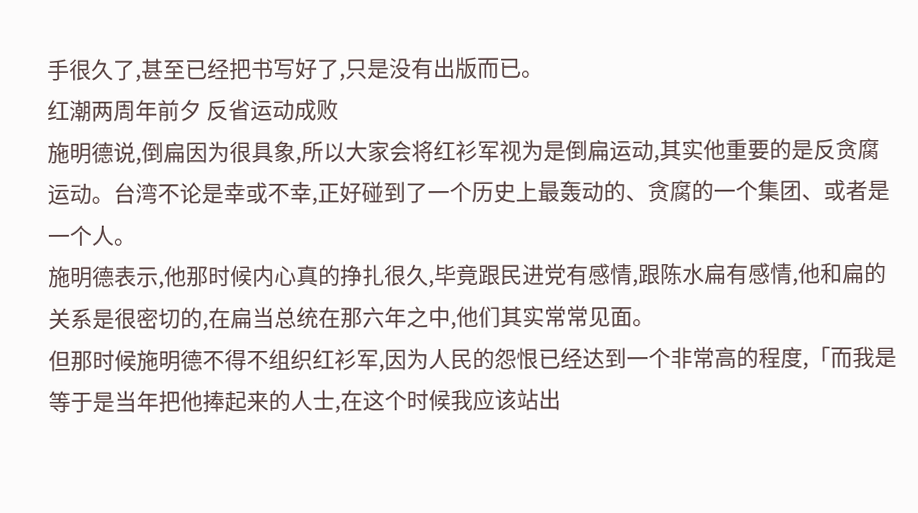手很久了,甚至已经把书写好了,只是没有出版而已。
红潮两周年前夕 反省运动成败
施明德说,倒扁因为很具象,所以大家会将红衫军视为是倒扁运动,其实他重要的是反贪腐运动。台湾不论是幸或不幸,正好碰到了一个历史上最轰动的、贪腐的一个集团、或者是一个人。
施明德表示,他那时候内心真的挣扎很久,毕竟跟民进党有感情,跟陈水扁有感情,他和扁的关系是很密切的,在扁当总统在那六年之中,他们其实常常见面。
但那时候施明德不得不组织红衫军,因为人民的怨恨已经达到一个非常高的程度,「而我是等于是当年把他捧起来的人士,在这个时候我应该站出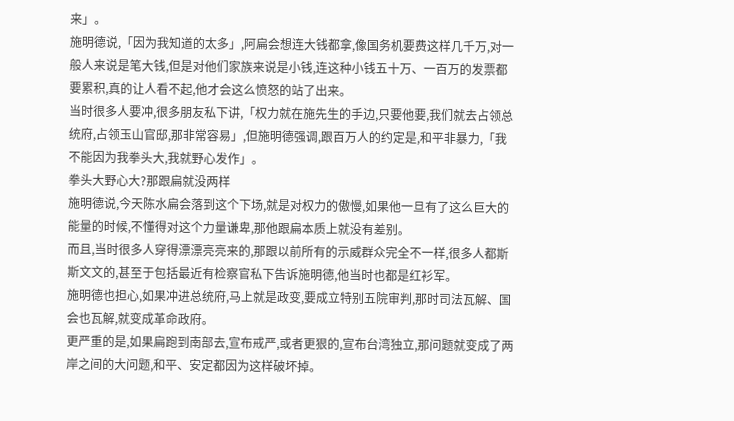来」。
施明德说,「因为我知道的太多」,阿扁会想连大钱都拿,像国务机要费这样几千万,对一般人来说是笔大钱,但是对他们家族来说是小钱,连这种小钱五十万、一百万的发票都要累积,真的让人看不起,他才会这么愤怒的站了出来。
当时很多人要冲,很多朋友私下讲,「权力就在施先生的手边,只要他要,我们就去占领总统府,占领玉山官邸,那非常容易」,但施明德强调,跟百万人的约定是,和平非暴力,「我不能因为我拳头大,我就野心发作」。
拳头大野心大?那跟扁就没两样
施明德说,今天陈水扁会落到这个下场,就是对权力的傲慢,如果他一旦有了这么巨大的能量的时候,不懂得对这个力量谦卑,那他跟扁本质上就没有差别。
而且,当时很多人穿得漂漂亮亮来的,那跟以前所有的示威群众完全不一样,很多人都斯斯文文的,甚至于包括最近有检察官私下告诉施明德,他当时也都是红衫军。
施明德也担心,如果冲进总统府,马上就是政变,要成立特别五院审判,那时司法瓦解、国会也瓦解,就变成革命政府。
更严重的是,如果扁跑到南部去,宣布戒严,或者更狠的,宣布台湾独立,那问题就变成了两岸之间的大问题,和平、安定都因为这样破坏掉。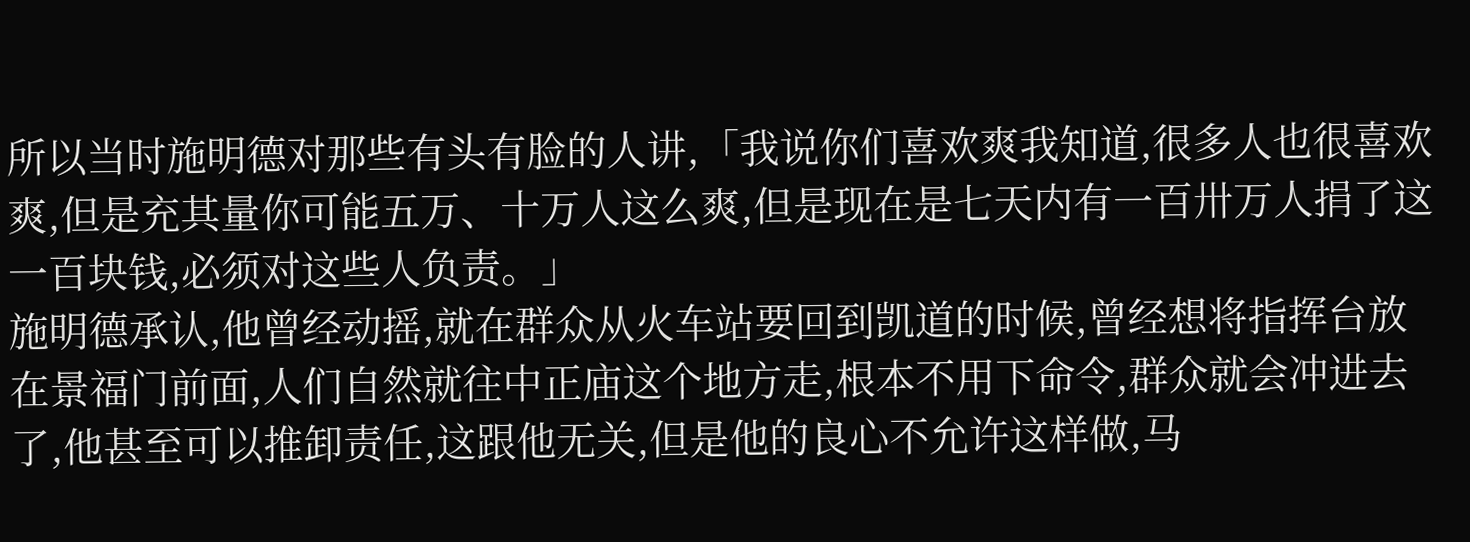所以当时施明德对那些有头有脸的人讲,「我说你们喜欢爽我知道,很多人也很喜欢爽,但是充其量你可能五万、十万人这么爽,但是现在是七天内有一百卅万人捐了这一百块钱,必须对这些人负责。」
施明德承认,他曾经动摇,就在群众从火车站要回到凯道的时候,曾经想将指挥台放在景福门前面,人们自然就往中正庙这个地方走,根本不用下命令,群众就会冲进去了,他甚至可以推卸责任,这跟他无关,但是他的良心不允许这样做,马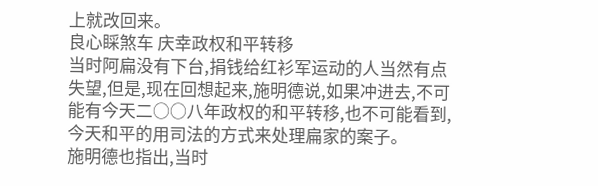上就改回来。
良心睬煞车 庆幸政权和平转移
当时阿扁没有下台,捐钱给红衫军运动的人当然有点失望,但是,现在回想起来,施明德说,如果冲进去,不可能有今天二○○八年政权的和平转移,也不可能看到,今天和平的用司法的方式来处理扁家的案子。
施明德也指出,当时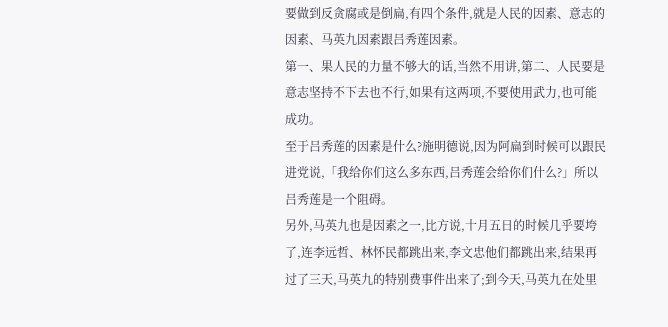要做到反贪腐或是倒扁,有四个条件,就是人民的因素、意志的因素、马英九因素跟吕秀莲因素。
第一、果人民的力量不够大的话,当然不用讲,第二、人民要是意志坚持不下去也不行,如果有这两项,不要使用武力,也可能成功。
至于吕秀莲的因素是什么?施明德说,因为阿扁到时候可以跟民进党说,「我给你们这么多东西,吕秀莲会给你们什么?」所以吕秀莲是一个阻碍。
另外,马英九也是因素之一,比方说,十月五日的时候几乎要垮了,连李远哲、林怀民都跳出来,李文忠他们都跳出来,结果再过了三天,马英九的特别费事件出来了;到今天,马英九在处里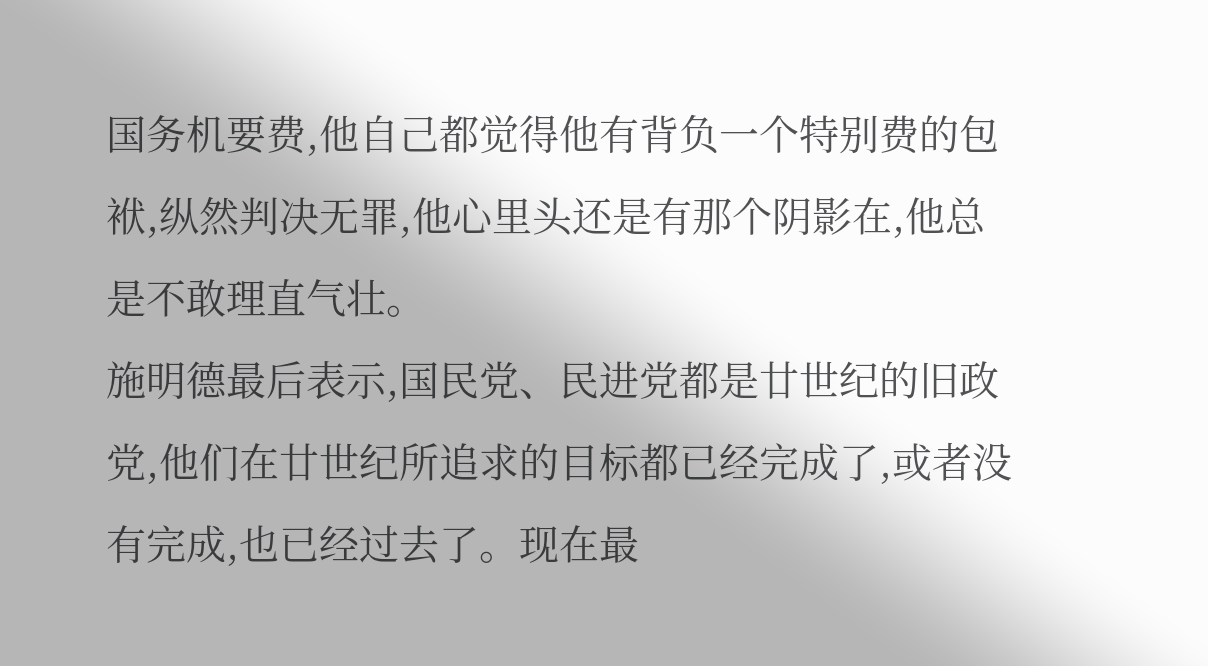国务机要费,他自己都觉得他有背负一个特别费的包袱,纵然判决无罪,他心里头还是有那个阴影在,他总是不敢理直气壮。
施明德最后表示,国民党、民进党都是廿世纪的旧政党,他们在廿世纪所追求的目标都已经完成了,或者没有完成,也已经过去了。现在最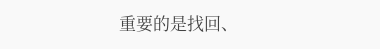重要的是找回、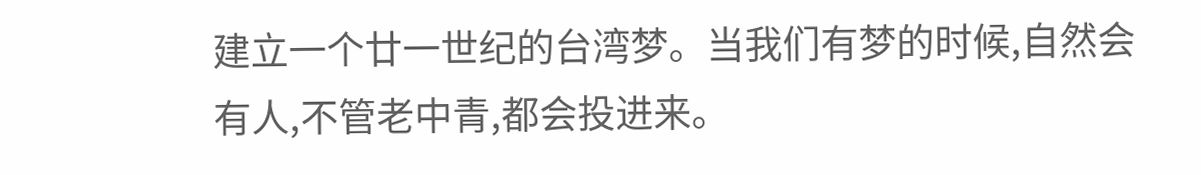建立一个廿一世纪的台湾梦。当我们有梦的时候,自然会有人,不管老中青,都会投进来。